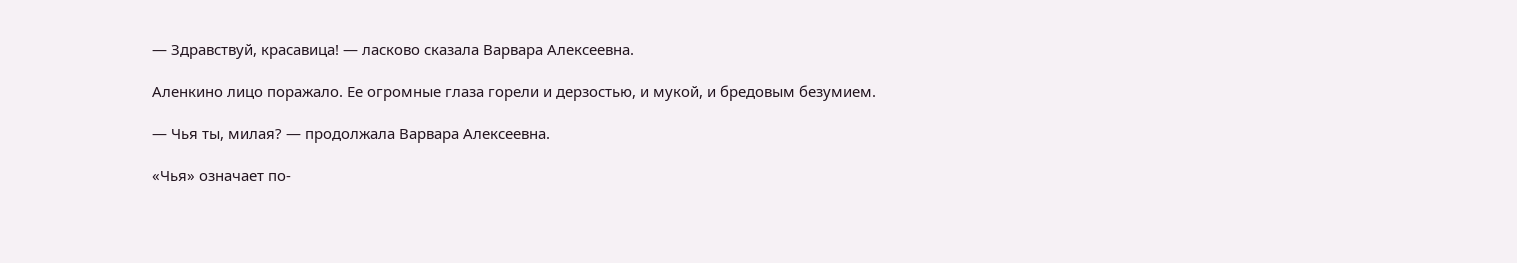— Здравствуй, красавица! — ласково сказала Варвара Алексеевна.

Аленкино лицо поражало. Ее огромные глаза горели и дерзостью, и мукой, и бредовым безумием.

— Чья ты, милая? — продолжала Варвара Алексеевна.

«Чья» означает по-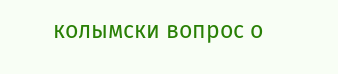колымски вопрос о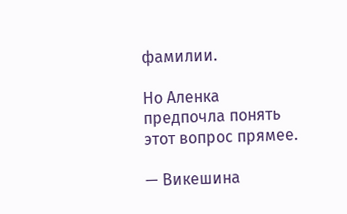фамилии.

Но Аленка предпочла понять этот вопрос прямее.

— Викешина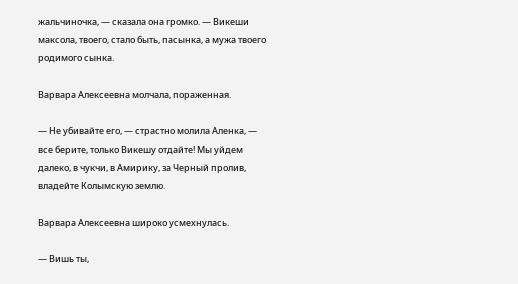жальчиночка, — сказала она громко. — Викеши максола, твоего, стало быть, пасынка, а мужа твоего родимого сынка.

Варвара Алексеевна молчала, пораженная.

— Не убивайте его, — страстно молила Аленка, — все берите, только Викешу отдайте! Мы уйдем далеко, в чукчи, в Амирику, за Черный пролив, владейте Колымскую землю.

Варвара Алексеевна широко усмехнулась.

— Вишь ты,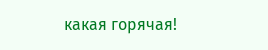какая горячая!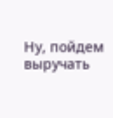Ну, пойдем выручать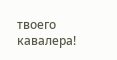твоего кавалера!